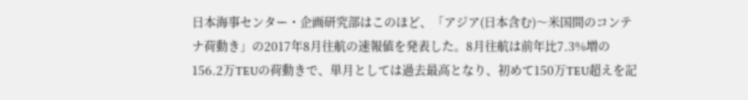日本海事センター・企画研究部はこのほど、「アジア(日本含む)〜米国間のコンテナ荷動き」の2017年8月往航の速報値を発表した。8月往航は前年比7.3%増の156.2万TEUの荷動きで、単月としては過去最高となり、初めて150万TEU超えを記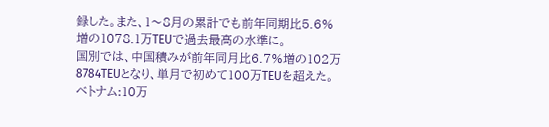録した。また、1〜8月の累計でも前年同期比5.6%増の1078.1万TEUで過去最高の水準に。
国別では、中国積みが前年同月比6.7%増の102万8784TEUとなり、単月で初めて100万TEUを超えた。ベトナム:10万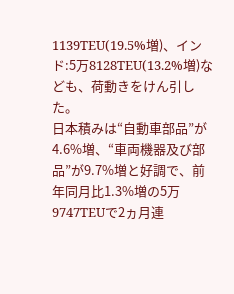1139TEU(19.5%増)、インド:5万8128TEU(13.2%増)なども、荷動きをけん引した。
日本積みは“自動車部品”が4.6%増、“車両機器及び部品”が9.7%増と好調で、前年同月比1.3%増の5万9747TEUで2ヵ月連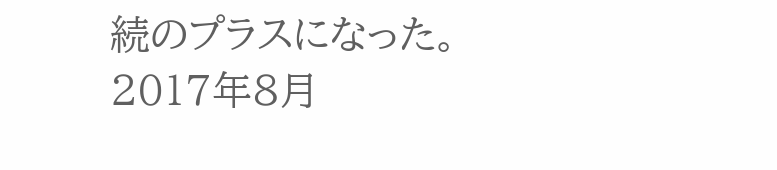続のプラスになった。
2017年8月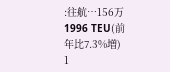:往航…156万1996 TEU(前年比7.3%増)
1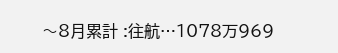〜8月累計 :往航…1078万969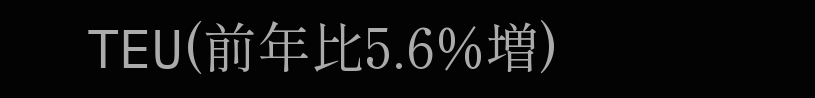TEU(前年比5.6%増)